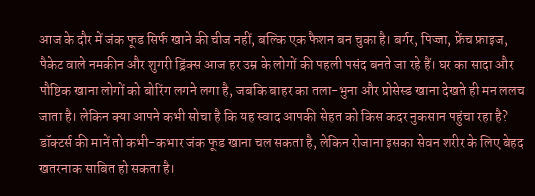आज के दौर में जंक फूड सिर्फ खाने की चीज नहीं, बल्कि एक फैशन बन चुका है। बर्गर, पिज्जा, फ्रेंच फ्राइज, पैकेट वाले नमकीन और शुगरी ड्रिंक्स आज हर उम्र के लोगों की पहली पसंद बनते जा रहे हैं। घर का सादा और पौष्टिक खाना लोगों को बोरिंग लगने लगा है, जबकि बाहर का तला-भुना और प्रोसेस्ड खाना देखते ही मन ललच जाता है। लेकिन क्या आपने कभी सोचा है कि यह स्वाद आपकी सेहत को किस कदर नुकसान पहुंचा रहा है? डॉक्टर्स की मानें तो कभी-कभार जंक फूड खाना चल सकता है, लेकिन रोजाना इसका सेवन शरीर के लिए बेहद खतरनाक साबित हो सकता है।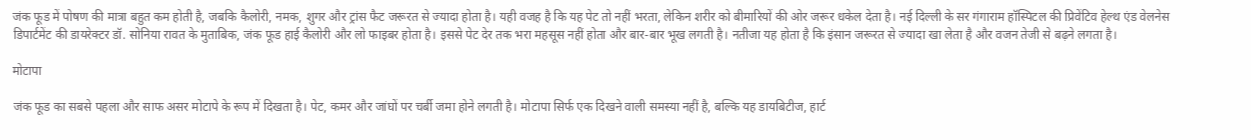जंक फूड में पोषण की मात्रा बहुत कम होती है, जबकि कैलोरी, नमक, शुगर और ट्रांस फैट जरूरत से ज्यादा होता है। यही वजह है कि यह पेट तो नहीं भरता, लेकिन शरीर को बीमारियों की ओर जरूर धकेल देता है। नई दिल्ली के सर गंगाराम हॉस्पिटल की प्रिवेंटिव हेल्थ एंड वेलनेस डिपार्टमेंट की डायरेक्टर डॉ. सोनिया रावत के मुताबिक, जंक फूड हाई कैलोरी और लो फाइबर होता है। इससे पेट देर तक भरा महसूस नहीं होता और बार-बार भूख लगती है। नतीजा यह होता है कि इंसान जरूरत से ज्यादा खा लेता है और वजन तेजी से बढ़ने लगता है।

मोटापा

जंक फूड का सबसे पहला और साफ असर मोटापे के रूप में दिखता है। पेट, कमर और जांघों पर चर्बी जमा होने लगती है। मोटापा सिर्फ एक दिखने वाली समस्या नहीं है, बल्कि यह डायबिटीज, हार्ट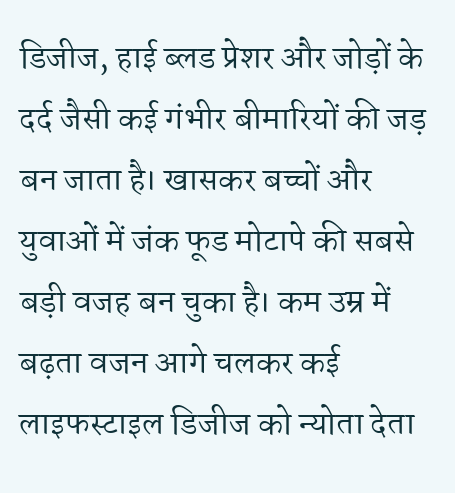डिजीज, हाई ब्लड प्रेशर और जोड़ों के दर्द जैसी कई गंभीर बीमारियों की जड़ बन जाता है। खासकर बच्चों और युवाओं में जंक फूड मोटापे की सबसे बड़ी वजह बन चुका है। कम उम्र में बढ़ता वजन आगे चलकर कई लाइफस्टाइल डिजीज को न्योता देता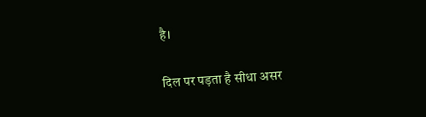है।

दिल पर पड़ता है सीधा असर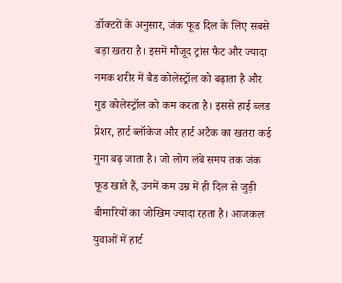डॉक्टरों के अनुसार, जंक फूड दिल के लिए सबसे बड़ा खतरा है। इसमें मौजूद ट्रांस फैट और ज्यादा नमक शरीर में बैड कोलेस्ट्रॉल को बढ़ाता है और गुड कोलेस्ट्रॉल को कम करता है। इससे हाई ब्लड प्रेशर, हार्ट ब्लॉकेज और हार्ट अटैक का खतरा कई गुना बढ़ जाता है। जो लोग लंबे समय तक जंक फूड खाते हैं, उनमें कम उम्र में ही दिल से जुड़ी बीमारियों का जोखिम ज्यादा रहता है। आजकल युवाओं में हार्ट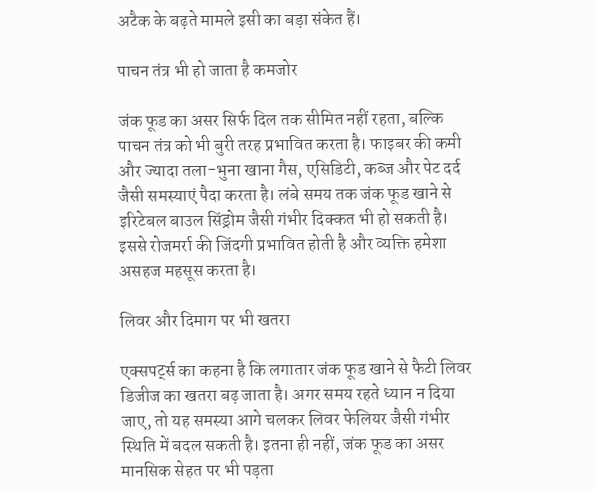अटैक के बढ़ते मामले इसी का बड़ा संकेत हैं।

पाचन तंत्र भी हो जाता है कमजोर

जंक फूड का असर सिर्फ दिल तक सीमित नहीं रहता, बल्कि पाचन तंत्र को भी बुरी तरह प्रभावित करता है। फाइबर की कमी और ज्यादा तला-भुना खाना गैस, एसिडिटी, कब्ज और पेट दर्द जैसी समस्याएं पैदा करता है। लंबे समय तक जंक फूड खाने से इरिटेबल बाउल सिंड्रोम जैसी गंभीर दिक्कत भी हो सकती है। इससे रोजमर्रा की जिंदगी प्रभावित होती है और व्यक्ति हमेशा असहज महसूस करता है।

लिवर और दिमाग पर भी खतरा

एक्सपर्ट्स का कहना है कि लगातार जंक फूड खाने से फैटी लिवर डिजीज का खतरा बढ़ जाता है। अगर समय रहते ध्यान न दिया जाए, तो यह समस्या आगे चलकर लिवर फेलियर जैसी गंभीर स्थिति में बदल सकती है। इतना ही नहीं, जंक फूड का असर मानसिक सेहत पर भी पड़ता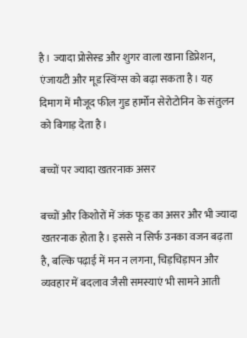है। ज्यादा प्रोसेस्ड और शुगर वाला खाना डिप्रेशन, एंजायटी और मूड स्विंग्स को बढ़ा सकता है। यह दिमाग में मौजूद फील गुड हार्मोन सेरोटोनिन के संतुलन को बिगाड़ देता है।

बच्चों पर ज्यादा खतरनाक असर

बच्चों और किशोरों में जंक फूड का असर और भी ज्यादा खतरनाक होता है। इससे न सिर्फ उनका वजन बढ़ता है, बल्कि पढ़ाई में मन न लगना, चिड़चिड़ापन और व्यवहार में बदलाव जैसी समस्याएं भी सामने आती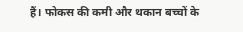हैं। फोकस की कमी और थकान बच्चों के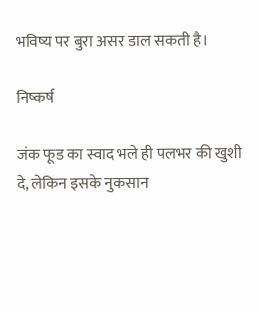भविष्य पर बुरा असर डाल सकती है।

निष्कर्ष

जंक फूड का स्वाद भले ही पलभर की खुशी दे, लेकिन इसके नुकसान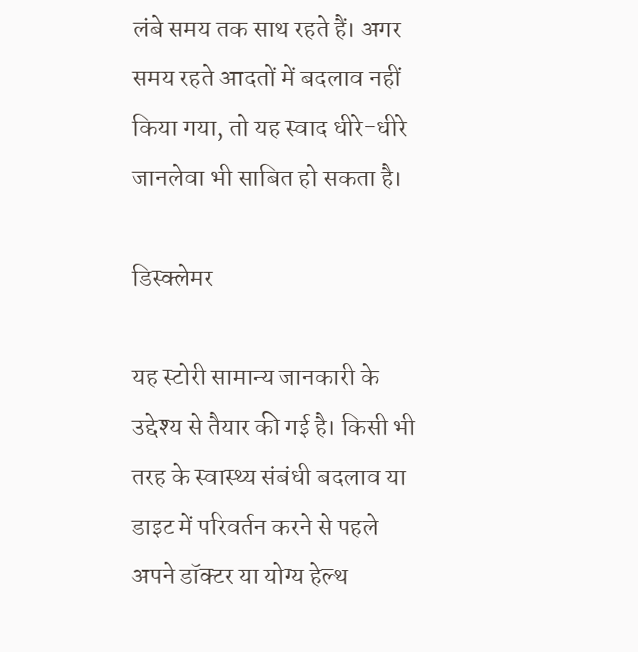लंबे समय तक साथ रहते हैं। अगर समय रहते आदतों में बदलाव नहीं किया गया, तो यह स्वाद धीरे-धीरे जानलेवा भी साबित हो सकता है।

डिस्क्लेमर

यह स्टोरी सामान्य जानकारी के उद्देश्य से तैयार की गई है। किसी भी तरह के स्वास्थ्य संबंधी बदलाव या डाइट में परिवर्तन करने से पहले अपने डॉक्टर या योग्य हेल्थ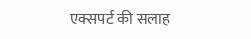एक्सपर्ट की सलाह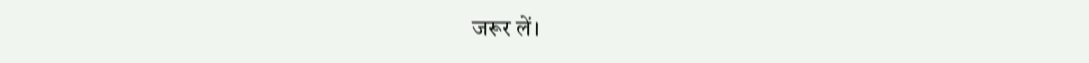जरूर लें।